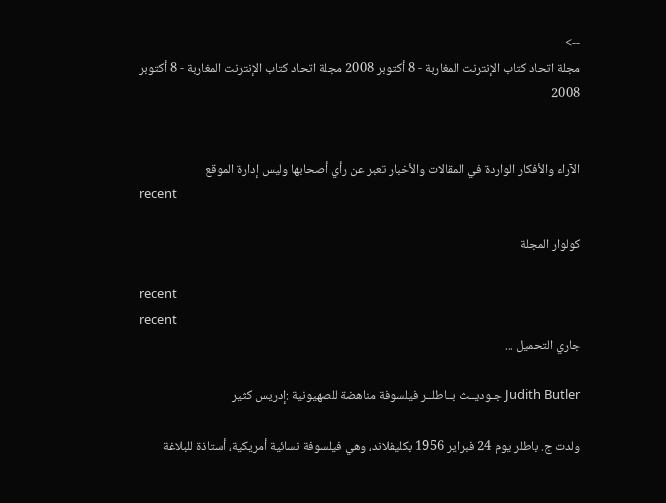-->
مجلة اتحاد كتاب الإنترنت المغاربة - 8 أكتوبر 2008 مجلة اتحاد كتاب الإنترنت المغاربة - 8 أكتوبر 2008


الآراء والأفكار الواردة في المقالات والأخبار تعبر عن رأي أصحابها وليس إدارة الموقع
recent

كولوار المجلة

recent
recent
جاري التحميل ...

Judith Butler جـوديــث بــاطلــر فيلسوفة مناهضة للصهيونية :إدريس كثير

ولدت ج. باطلر يوم 24 فبراير 1956 بكليفلاند، وهي فيلسوفة نسائية أمريكية، أستاذة للبلاغة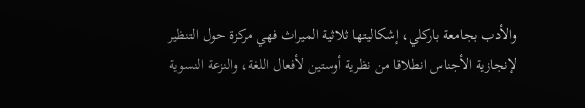والأدب بجامعة باركلي، إشكاليتها ثلاثية الميراث فهي مركزة حول التنظير
لإنجازية الأجناس انطلاقا من نظرية أوستين لأفعال اللغة، والنزعة النسوية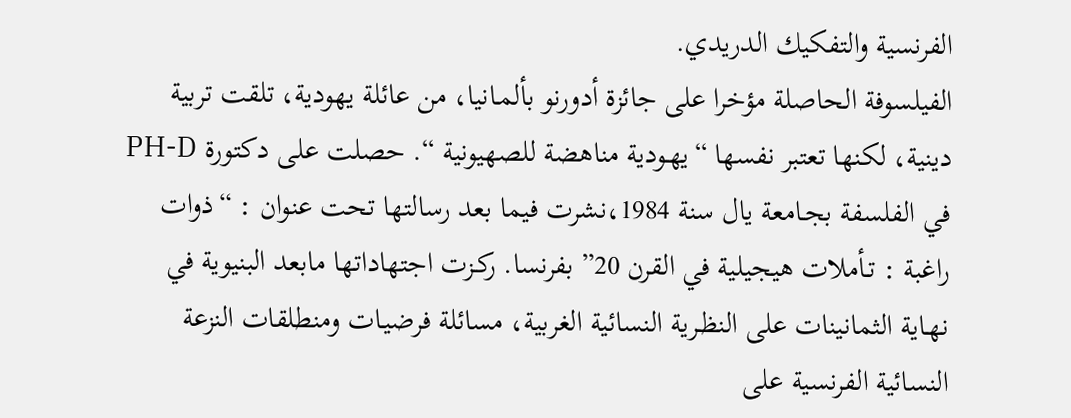الفرنسية والتفكيك الدريدي.
الفيلسوفة الحاصلة مؤخرا على جائزة أدورنو بألمـانيا، من عائلة يهودية، تلقت تربية دينية، لكنها تعتبر نفسها “يهـودية مناهضة للصهيونية “. حصلت على دكتورة PH-D في الفلسفة بجـامعة يال سنة 1984،نشرت فيما بعد رسالتها تحت عنوان : “ذوات راغبة : تـأملات هيجيلية في القرن 20” بفرنسا. ركـزت اجتهاداتها مابعد البنيوية في نهـاية الثمانينات على النظـرية النسائية الغربية، مسائلة فرضيـات ومنطلقات النزعة النسائية الفرنسية على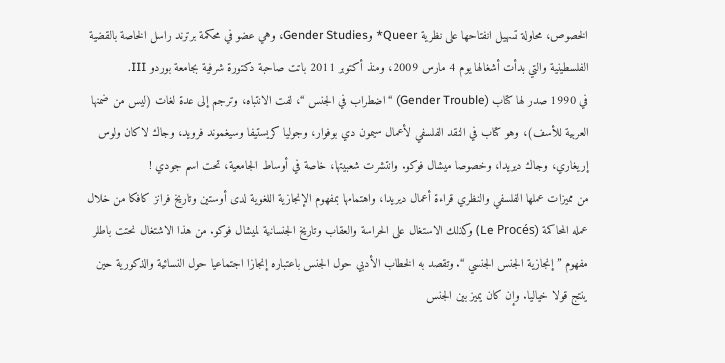الخصوص، محاولة تسهيل انفتاحها على نظرية Queer* وGender Studies، وهي عضو في محكمة برترند راسل الخاصة بالقضية الفلسطينية والتي بدأت أشغالها يوم 4 مارس 2009، ومنذ أكتوبر 2011 باتت صاحبة دكتورة شرفية بجامعة بوردو III.
في 1990 صدر لها كتاب (Gender Trouble) “اضطراب في الجنس “، لفت الانتباه، وترجم إلى عدة لغات (ليس من ضمنها العربية للأسف)، وهو كتاب في النقد الفلسفي لأعمال سيمون دي بوفوار، وجوليا كريستيفا وسيغموند فرويد، وجاك لاكان ولوس إريغاري، وجاك ديريدا، وخصوصا ميشال فوكو. وانتشرت شعبيتها، خاصة في أوساط الجامعية، تحت اسم جودي !
من مميزات عملها الفلسفي والنظري قراءة أعمال ديريدا، واهتمامها بمفهوم الإنجازية اللغوية لدى أوستين وتاريخ فرانز كافكا من خلال عمله المحاكمة (Le Procés) وكذلك الاستغال على الحراسة والعقاب وتاريخ الجنسانية لميشال فوكو. من هذا الاشتغال نحتت باطلر مفهوم ” إنجازية الجنس الجنسي “. وتقصد به الخطاب الأدبي حول الجنس باعتباره إنجازا اجتماعيا حول النسائية والذكورية حين ينتج قولا خياليا. وإن كان يميز بين الجنس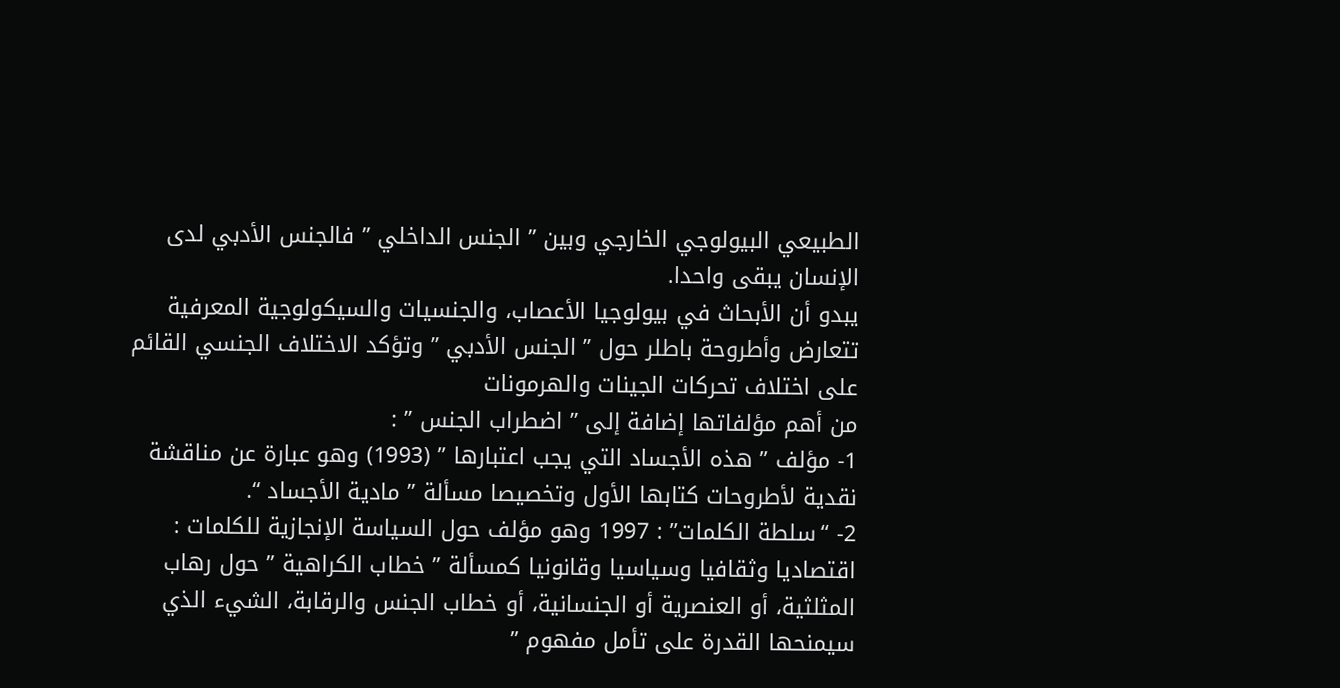الطبيعي البيولوجي الخارجي وبين ” الجنس الداخلي ” فالجنس الأدبي لدى الإنسان يبقى واحدا.
يبدو أن الأبحاث في بيولوجيا الأعصاب، والجنسيات والسيكولوجية المعرفية تتعارض وأطروحة باطلر حول ” الجنس الأدبي ” وتؤكد الاختلاف الجنسي القائم على اختلاف تحركات الجينات والهرمونات
من أهم مؤلفاتها إضافة إلى ” اضطراب الجنس ” :
1- مؤلف ” هذه الأجساد التي يجب اعتبارها ” (1993) وهو عبارة عن مناقشة نقدية لأطروحات كتابها الأول وتخصيصا مسألة ” مادية الأجساد “.
2- “سلطة الكلمات” : 1997 وهو مؤلف حول السياسة الإنجازية للكلمات : اقتصاديا وثقافيا وسياسيا وقانونيا كمسألة ” خطاب الكراهية ” حول رهاب المثلثية، أو العنصرية أو الجنسانية، أو خطاب الجنس والرقابة، الشيء الذي سيمنحها القدرة على تأمل مفهوم ”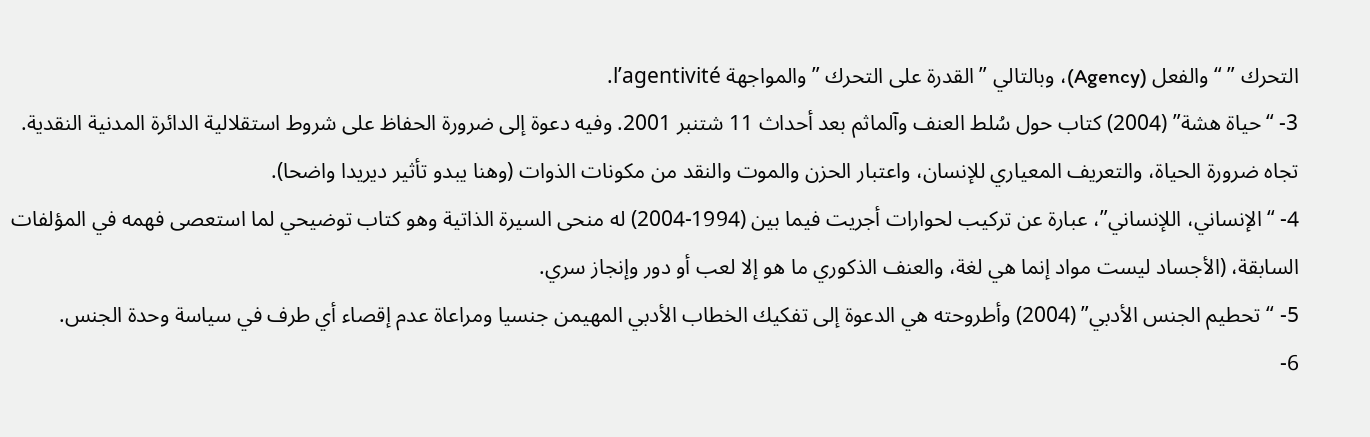التحرك ” “والفعل (Agency)، وبالتالي ” القدرة على التحرك ” والمواجهة l’agentivité.
3- “حياة هشة” (2004) كتاب حول سُلط العنف وآلماثم بعد أحداث 11 شتنبر 2001. وفيه دعوة إلى ضرورة الحفاظ على شروط استقلالية الدائرة المدنية النقدية. تجاه ضرورة الحياة، والتعريف المعياري للإنسان، واعتبار الحزن والموت والنقد من مكونات الذوات (وهنا يبدو تأثير ديريدا واضحا).
4- “الإنساني، اللإنساني”، عبارة عن تركيب لحوارات أجريت فيما بين (1994-2004) له منحى السيرة الذاتية وهو كتاب توضيحي لما استعصى فهمه في المؤلفات السابقة، (الأجساد ليست مواد إنما هي لغة، والعنف الذكوري ما هو إلا لعب أو دور وإنجاز سري.
5- “تحطيم الجنس الأدبي” (2004) وأطروحته هي الدعوة إلى تفكيك الخطاب الأدبي المهيمن جنسيا ومراعاة عدم إقصاء أي طرف في سياسة وحدة الجنس.
6-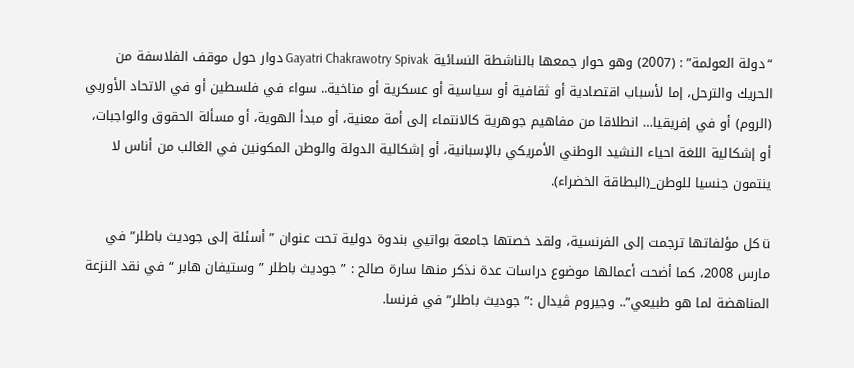“دولة العولمة” : (2007) وهو حوار جمعها بالناشطة النسائية Gayatri Chakrawotry Spivak دوار حول موقف الفلاسفة من الحريك والترحل، إما لأسباب اقتصادية أو ثقافية أو سياسية أو عسكرية أو مناخية.. سواء في فلسطين أو في الاتحاد الأوربي (الروم) أو في إفريقيا… انطلاقا من مفاهيم جوهرية كالانتماء إلى أمة معنية، أو مبدأ الهوية، أو مسألة الحقوق والواجبات، أو إشكالية اللغة احياء النشيد الوطني الأمريكي بالإسبانية، أو إشكالية الدولة والوطن المكونين في الغالب من أناس لا ينتمون جنسيا للوطن_(البطاقة الخضراء).

ü كل مؤلفاتها ترجمت إلى الفرنسية، ولقد خصتها جامعة بواتيي بندوة دولية تحت عنوان ” أسئلة إلى جوديث باطلر” في مارس 2008، كما أضحت أعمالها موضوع دراسات عدة نذكر منها سارة صالح : ” جوديث باطلر ” وستيفان هابر “في نقد النزعة المناهضة لما هو طبيعي”.. وجيروم ڤيدال :” جوديث باطلر” في فرنسا.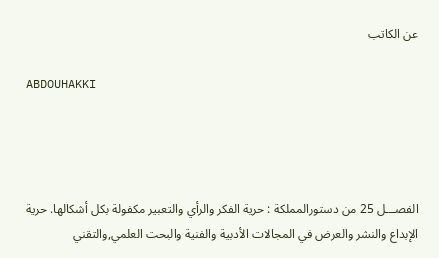عن الكاتب

ABDOUHAKKI




الفصـــل 25 من دستورالمملكة : حرية الفكر والرأي والتعبير مكفولة بكل أشكالها. حرية الإبداع والنشر والعرض في المجالات الأدبية والفنية والبحت العلمي,والتقني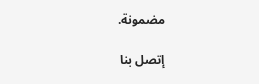مضمونة.

إتصل بنا